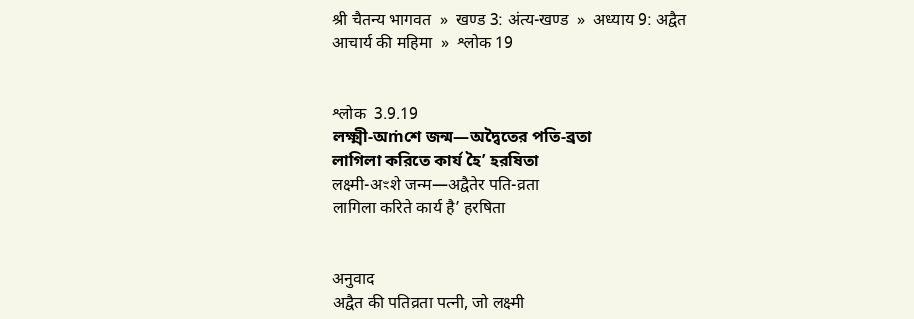श्री चैतन्य भागवत  »  खण्ड 3: अंत्य-खण्ड  »  अध्याय 9: अद्वैत आचार्य की महिमा  »  श्लोक 19


श्लोक  3.9.19
লক্ষ্মী-অṁশে জন্ম—অদ্বৈতের পতি-ব্রতা
লাগিলা করিতে কার্য হৈ’ হরষিতা
लक्ष्मी-अꣳशे जन्म—अद्वैतेर पति-व्रता
लागिला करिते कार्य है’ हरषिता


अनुवाद
अद्वैत की पतिव्रता पत्नी, जो लक्ष्मी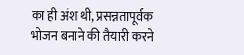का ही अंश थी, प्रसन्नतापूर्वक भोजन बनाने की तैयारी करने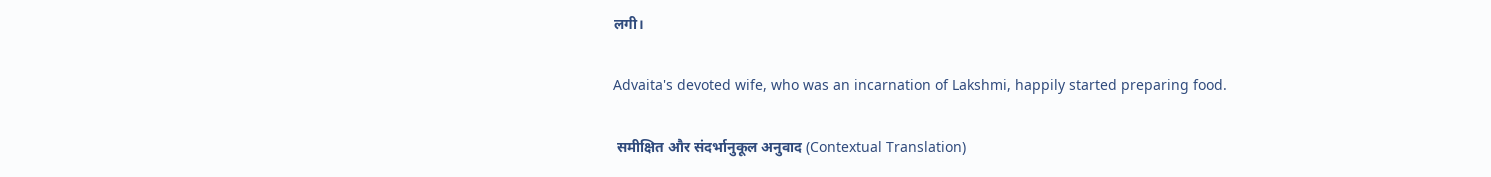लगी।

Advaita's devoted wife, who was an incarnation of Lakshmi, happily started preparing food.

 समीक्षित और संदर्भानुकूल अनुवाद (Contextual Translation)